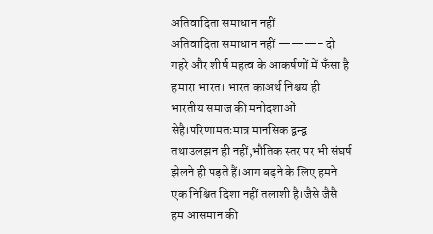अतिवादिता समाधान नहीं
अतिवादिता समाधान नहीं ———- दो गहरे और शीर्ष महत्व के आकर्षणों में फँसा है हमारा भारत। भारत काअर्थ निश्चय ही भारतीय समाज की मनोदशाओं सेहै।परिणामतःमात्र मानसिक द्वन्द्व तथाउलझन ही नहीं,भौतिक स्तर पर भी संघर्ष झेलने ही पड़ते हैं।आग बढ़ने के लिए हमने एक निश्चित दिशा नहीं तलाशी है।जैसे जैसै हम आसमान की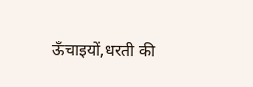ऊँचाइयों,धरती की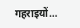गहराइयों…